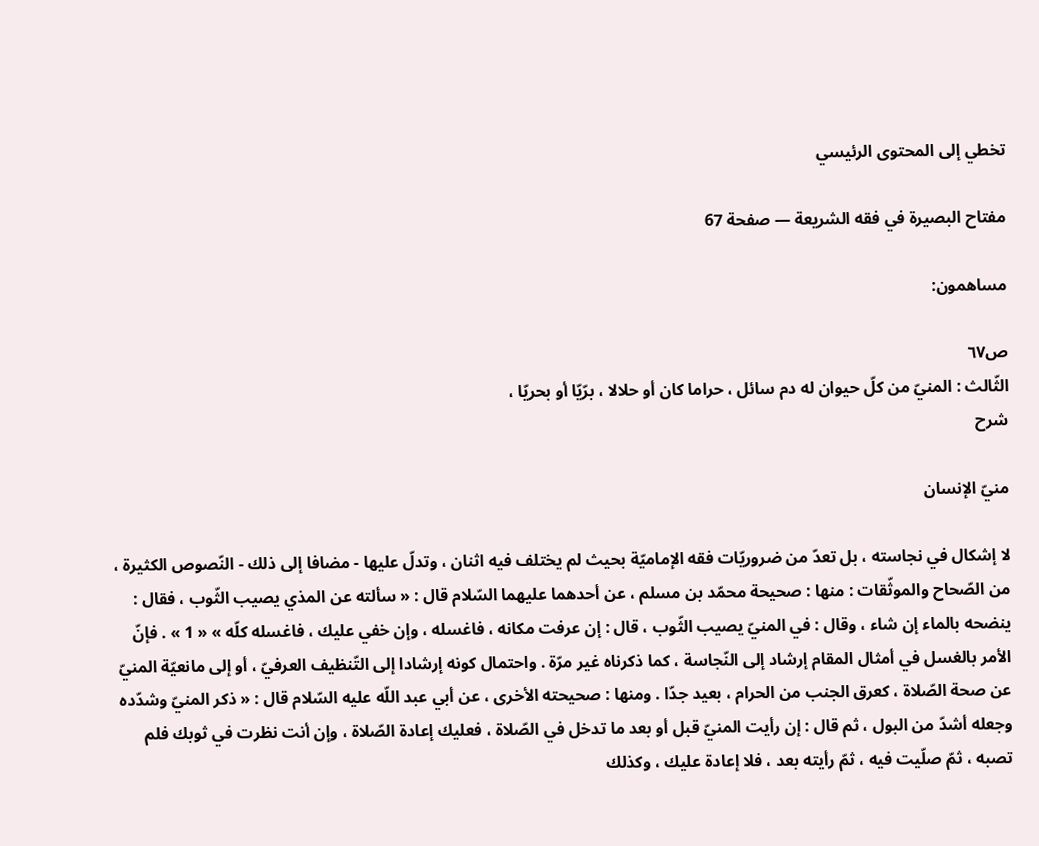تخطي إلى المحتوى الرئيسي

مفتاح البصيرة في فقه الشريعة — صفحة 67

مساهمون:

ص٦٧
الثّالث : المنيّ من كلّ حيوان له دم سائل ، حراما كان أو حلالا ، برّيّا أو بحريّا ،
شرح

منيّ الإنسان

لا إشكال في نجاسته ، بل تعدّ من ضروريّات فقه الإماميّة بحيث لم يختلف فيه اثنان ، وتدلّ عليها - مضافا إلى ذلك - النّصوص الكثيرة ، من الصّحاح والموثّقات : منها : صحيحة محمّد بن مسلم ، عن أحدهما عليهما السّلام قال : « سألته عن المذي يصيب الثّوب ، فقال : ينضحه بالماء إن شاء ، وقال : في المنيّ يصيب الثّوب ، قال : إن عرفت مكانه ، فاغسله ، وإن خفي عليك ، فاغسله كلّه » « 1 » . فإنّ الأمر بالغسل في أمثال المقام إرشاد إلى النّجاسة ، كما ذكرناه غير مرّة . واحتمال كونه إرشادا إلى التّنظيف العرفيّ ، أو إلى مانعيّة المنيّ عن صحة الصّلاة ، كعرق الجنب من الحرام ، بعيد جدّا . ومنها : صحيحته الأخرى ، عن أبي عبد اللّه عليه السّلام قال : « ذكر المنيّ وشدّده وجعله أشدّ من البول ، ثم قال : إن رأيت المنيّ قبل أو بعد ما تدخل في الصّلاة ، فعليك إعادة الصّلاة ، وإن أنت نظرت في ثوبك فلم تصبه ، ثمّ صلّيت فيه ، ثمّ رأيته بعد ، فلا إعادة عليك ، وكذلك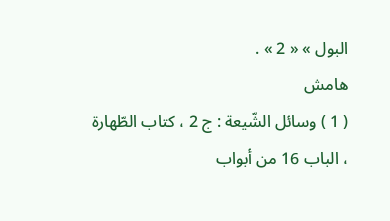البول » « 2 » .
هامش
( 1 ) وسائل الشّيعة : ج 2 ، كتاب الطّهارة ، الباب 16 من أبواب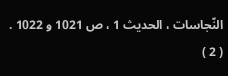النّجاسات ، الحديث 1 ، ص 1021 و 1022 . ( 2 )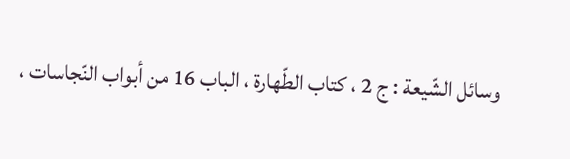وسائل الشّيعة : ج 2 ، كتاب الطّهارة ، الباب 16 من أبواب النّجاسات ،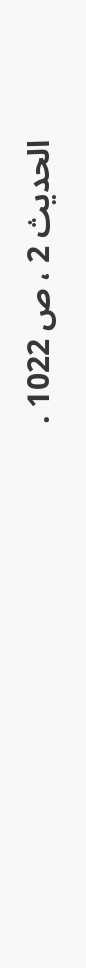الحديث 2 ، ص 1022 .